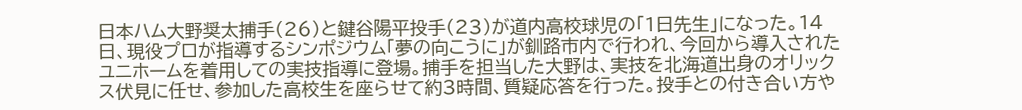日本ハム大野奨太捕手(26)と鍵谷陽平投手(23)が道内高校球児の「1日先生」になった。14日、現役プロが指導するシンポジウム「夢の向こうに」が釧路市内で行われ、今回から導入されたユニホームを着用しての実技指導に登場。捕手を担当した大野は、実技を北海道出身のオリックス伏見に任せ、参加した高校生を座らせて約3時間、質疑応答を行った。投手との付き合い方や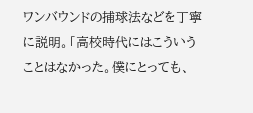ワンバウンドの捕球法などを丁寧に説明。「高校時代にはこういうことはなかった。僕にとっても、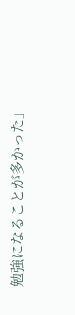勉強になることが多かった」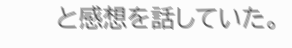と感想を話していた。